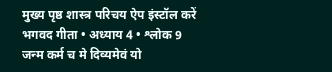मुख्य पृष्ठ शास्त्र परिचय ऐप इंस्टॉल करें
भगवद गीता • अध्याय 4 • श्लोक 9
जन्म कर्म च मे दिव्यमेवं यो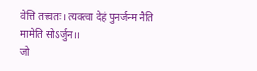वेत्ति तत्त्वतः। त्यक्त्वा देहं पुनर्जन्म नैति मामेति सोऽर्जुन।।
जो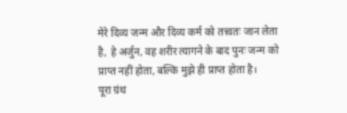मेरे दिव्य जन्म और दिव्य कर्म को तत्त्वतः जान लेता है, हे अर्जुन, वह शरीर त्यागने के बाद पुनः जन्म को प्राप्त नहीं होता, बल्कि मुझे ही प्राप्त होता है।
पूरा ग्रंथ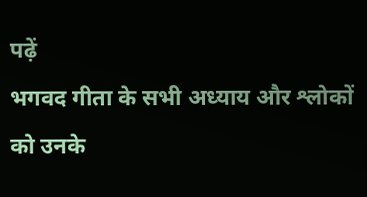पढ़ें
भगवद गीता के सभी अध्याय और श्लोकों को उनके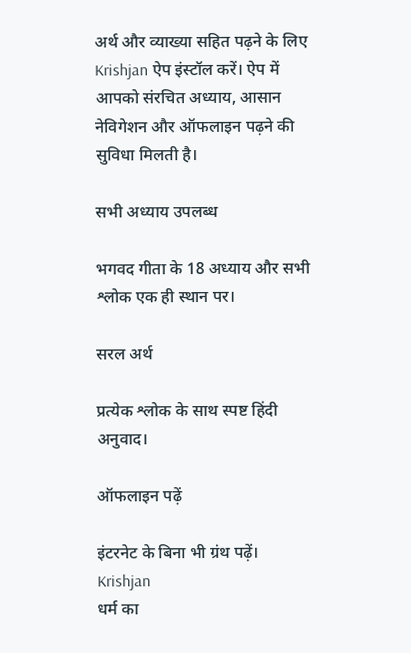अर्थ और व्याख्या सहित पढ़ने के लिए Krishjan ऐप इंस्टॉल करें। ऐप में आपको संरचित अध्याय, आसान नेविगेशन और ऑफलाइन पढ़ने की सुविधा मिलती है।

सभी अध्याय उपलब्ध

भगवद गीता के 18 अध्याय और सभी श्लोक एक ही स्थान पर।

सरल अर्थ

प्रत्येक श्लोक के साथ स्पष्ट हिंदी अनुवाद।

ऑफलाइन पढ़ें

इंटरनेट के बिना भी ग्रंथ पढ़ें।
Krishjan
धर्म का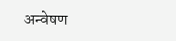अन्वेषण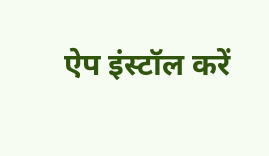ऐप इंस्टॉल करें